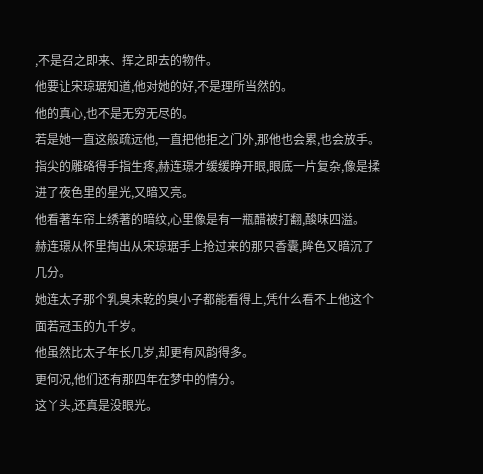,不是召之即来、挥之即去的物件。
他要让宋琼琚知道,他对她的好,不是理所当然的。
他的真心,也不是无穷无尽的。
若是她一直这般疏远他,一直把他拒之门外,那他也会累,也会放手。
指尖的雕硌得手指生疼,赫连璟才缓缓睁开眼,眼底一片复杂,像是揉进了夜色里的星光,又暗又亮。
他看著车帘上绣著的暗纹,心里像是有一瓶醋被打翻,酸味四溢。
赫连璟从怀里掏出从宋琼琚手上抢过来的那只香囊,眸色又暗沉了几分。
她连太子那个乳臭未乾的臭小子都能看得上,凭什么看不上他这个面若冠玉的九千岁。
他虽然比太子年长几岁,却更有风韵得多。
更何况,他们还有那四年在梦中的情分。
这丫头,还真是没眼光。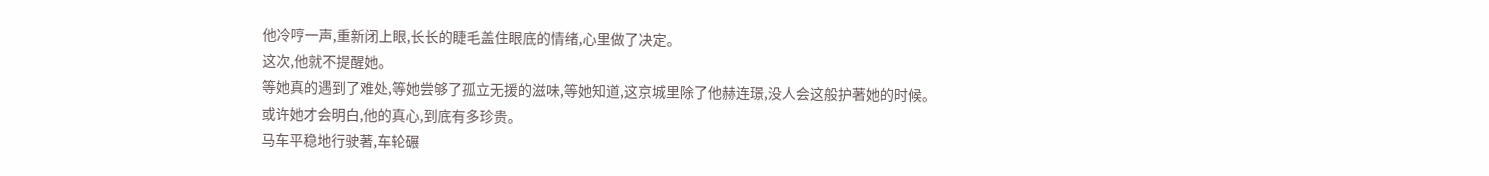他冷哼一声,重新闭上眼,长长的睫毛盖住眼底的情绪,心里做了决定。
这次,他就不提醒她。
等她真的遇到了难处,等她尝够了孤立无援的滋味,等她知道,这京城里除了他赫连璟,没人会这般护著她的时候。
或许她才会明白,他的真心,到底有多珍贵。
马车平稳地行驶著,车轮碾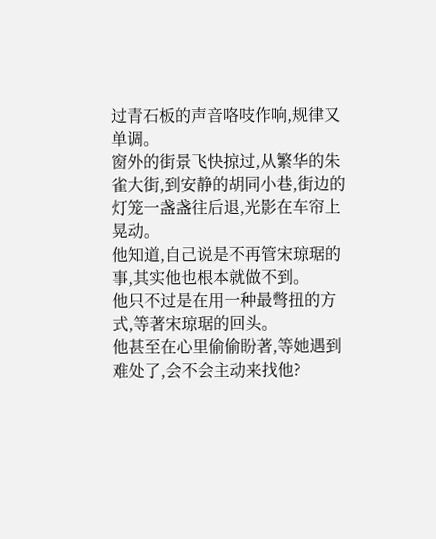过青石板的声音咯吱作响,规律又单调。
窗外的街景飞快掠过,从繁华的朱雀大街,到安静的胡同小巷,街边的灯笼一盏盏往后退,光影在车帘上晃动。
他知道,自己说是不再管宋琼琚的事,其实他也根本就做不到。
他只不过是在用一种最彆扭的方式,等著宋琼琚的回头。
他甚至在心里偷偷盼著,等她遇到难处了,会不会主动来找他?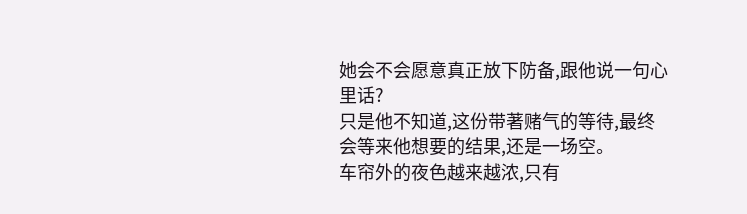她会不会愿意真正放下防备,跟他说一句心里话?
只是他不知道,这份带著赌气的等待,最终会等来他想要的结果,还是一场空。
车帘外的夜色越来越浓,只有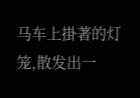马车上掛著的灯笼,散发出一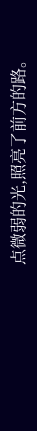点微弱的光,照亮了前方的路。